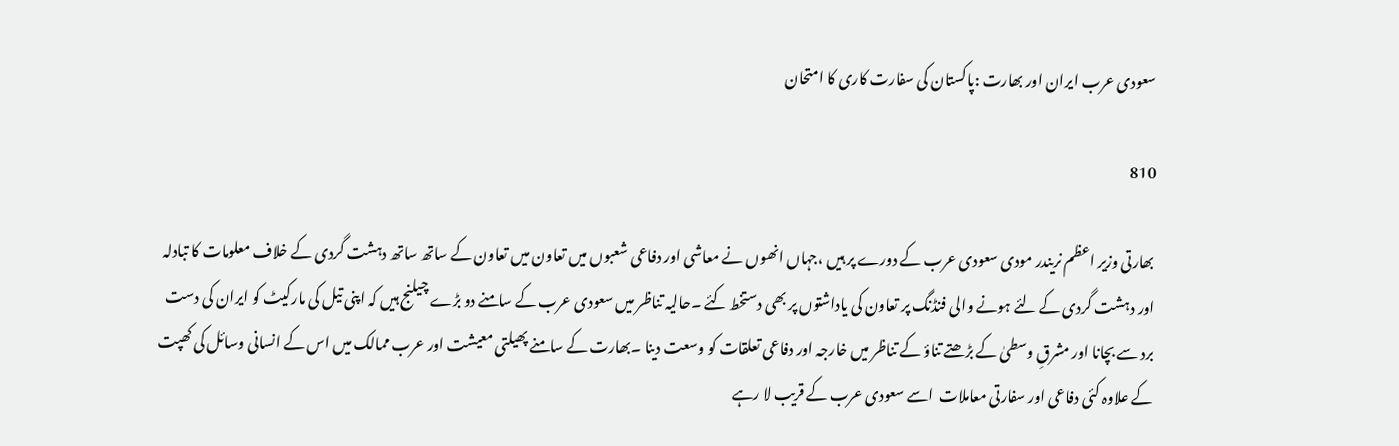سعودی عرب ایران اور بھارت :پاکستان کی سفارت کاری کا امتحان

810

بھارتی وزیر اعظم نریندر مودی سعودی عرب کے دورے پر ہیں ،جہاں انھوں نے معاشی اور دفاعی شعبوں میں تعاون میں تعاون کے ساتھ ساتھ دہشت گردی کے خلاف معلومات کا تبادلہ اور دہشت گردی کے لئے ہونے والی فنڈنگ پر تعاون کی یاداشتوں پر بھی دستخط کئے ۔حالیہ تناظر میں سعودی عرب کے سامنے دو بڑے چیلنج ہیں کہ اپنی تیل کی مارکیٹ کو ایران کی دست برد سے بچانا اور مشرقِ وسطیٰ کے بڑھتے تناؤ کے تناظر میں خارجہ اور دفاعی تعلقات کو وسعت دینا ۔بھارت کے سامنے پھیلتی معیشت اور عرب ممالک میں اس کے انسانی وسائل کی کھپت کے علاوہ کئی دفاعی اور سفارتی معاملات  اسے سعودی عرب کے قریب لا رہے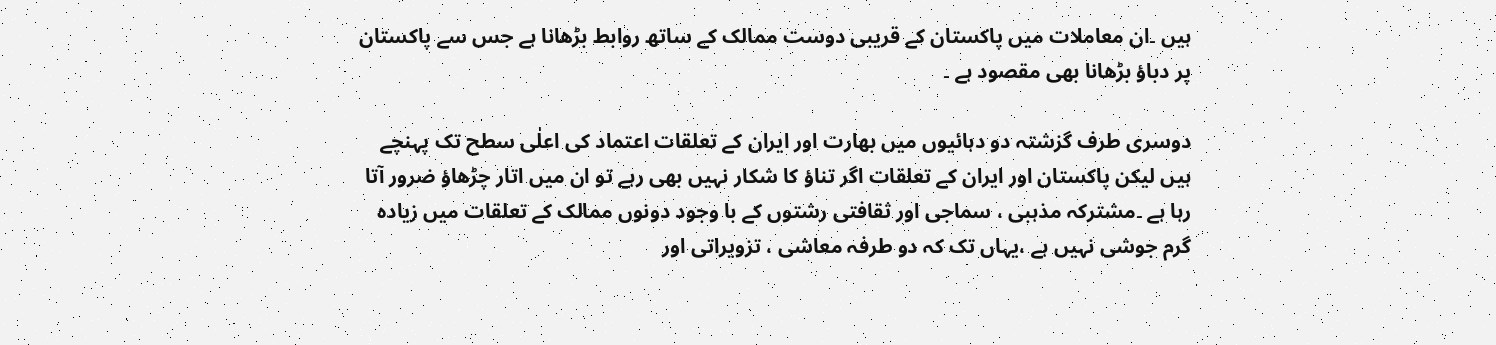ہیں ۔ان معاملات میں پاکستان کے قریبی دوست ممالک کے ساتھ روابط بڑھانا ہے جس سے پاکستان پر دباؤ بڑھانا بھی مقصود ہے ۔

دوسری طرف گزشتہ دو دہائیوں میں بھارت اور ایران کے تعلقات اعتماد کی اعلٰی سطح تک پہنچے ہیں لیکن پاکستان اور ایران کے تعلقات اگر تناؤ کا شکار نہیں بھی رہے تو ان میں اتار چڑھاؤ ضرور آتا رہا ہے ۔مشترکہ مذہبی ، سماجی اور ثقافتی رشتوں کے با وجود دونوں ممالک کے تعلقات میں زیادہ گرم جوشی نہیں ہے ،یہاں تک کہ دو طرفہ معاشی ، تزویراتی اور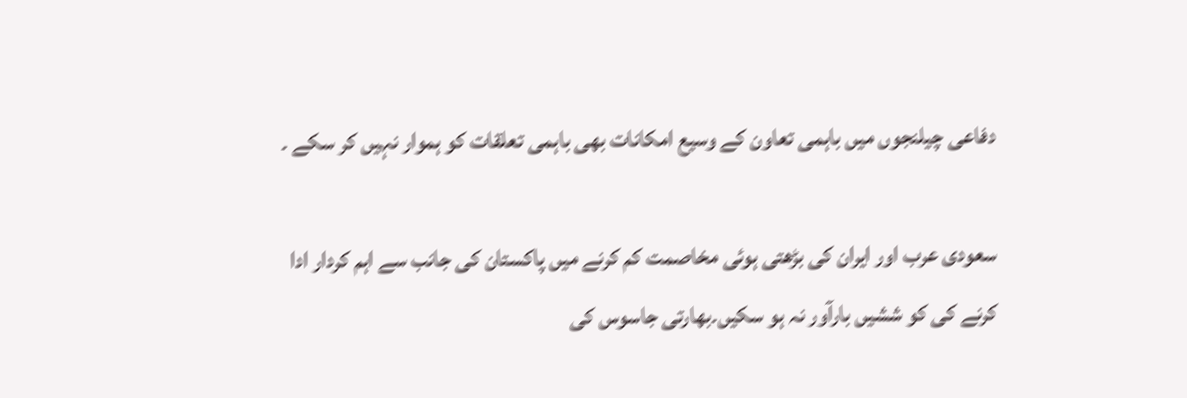دفاعی چیلنجوں میں باہمی تعاون کے وسیع امکانات بھی باہمی تعلقات کو ہموار نہیں کر سکے ۔

سعودی عرب اور ایران کی بڑھتی ہوئی مخاصمت کم کرنے میں پاکستان کی جانب سے اہم کردار ادا کرنے کی کو ششیں بارآور نہ ہو سکیں۔بھارتی جاسوس کی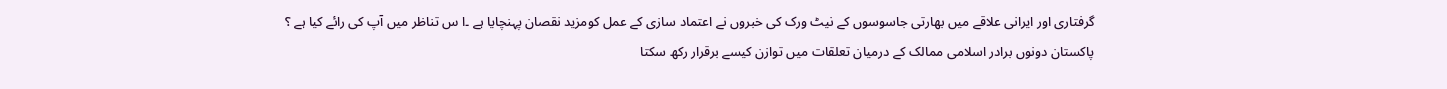گرفتاری اور ایرانی علاقے میں بھارتی جاسوسوں کے نیٹ ورک کی خبروں نے اعتماد سازی کے عمل کومزید نقصان پہنچایا ہے ۔ا س تناظر میں آپ کی رائے کیا ہے ؟ پاکستان دونوں برادر اسلامی ممالک کے درمیان تعلقات میں توازن کیسے برقرار رکھ سکتا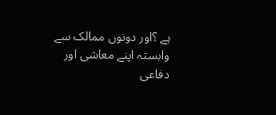ہے ؟اور دونوں ممالک سے وابستہ اپنے معاشی اور دفاعی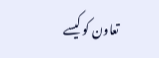تعاون کو کیسے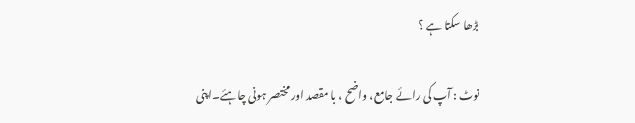بڑھا سکتا ہے ؟

نوٹ : آپ کی رائے جامع، واضح ، با مقصد اور مختصر ہونی چاہئے۔اپنی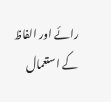رائے اور الفاظ کے استعمال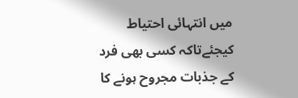میں انتہائی احتیاط کیجئےتاکہ کسی بھی فرد کے جذبات مجروح ہونے کا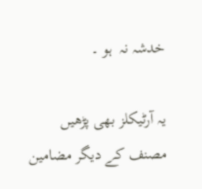خدشہ نہ  ہو ۔

یہ آرٹیکلز بھی پڑھیں مصنف کے دیگر مضامین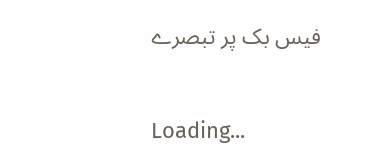فیس بک پر تبصرے

Loading...